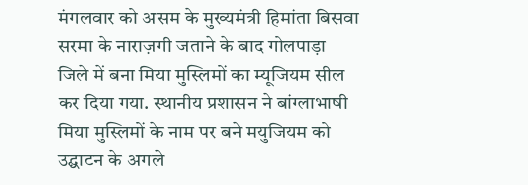मंगलवार को असम के मुख्यमंत्री हिमांता बिसवा सरमा के नाराज़गी जताने के बाद गोलपाड़ा जिले में बना मिया मुस्लिमों का म्यूजियम सील कर दिया गया. स्थानीय प्रशासन ने बांग्लाभाषी मिया मुस्लिमों के नाम पर बने मयुजियम को उद्घाटन के अगले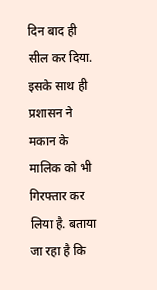दिन बाद ही सील कर दिया. इसके साथ ही प्रशासन ने मकान के मालिक को भी गिरफ्तार कर लिया है. बताया जा रहा है कि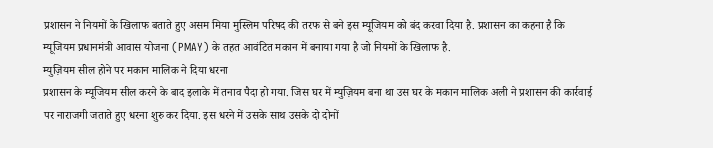प्रशासन ने नियमों के खिलाफ बताते हुए असम मिया मुस्लिम परिषद की तरफ से बने इस म्यूजियम को बंद करवा दिया है. प्रशासन का कहना है कि म्यूजियम प्रधानमंत्री आवास योजना (PMAY) के तहत आवंटित मकान में बनाया गया है जो नियमों के खिलाफ है.
म्युज़ियम सील होने पर मकान मालिक ने दिया धरना
प्रशासन के म्यूजियम सील करने के बाद इलाके में तनाव पैदा हो गया. जिस घर में म्युज़ियम बना था उस घर के मकान मालिक अली ने प्रशासन की कार्रवाई पर नाराजगी जताते हुए धरना शुरु कर दिया. इस धरने में उसके साथ उसके दो दोनों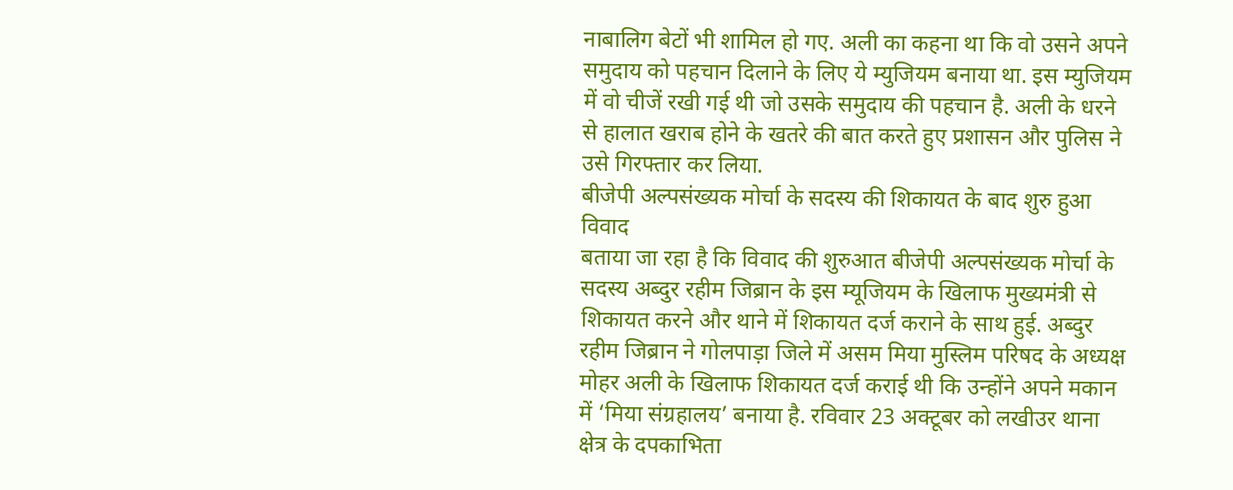नाबालिग बेटों भी शामिल हो गए. अली का कहना था कि वो उसने अपने समुदाय को पहचान दिलाने के लिए ये म्युजियम बनाया था. इस म्युजियम में वो चीजें रखी गई थी जो उसके समुदाय की पहचान है. अली के धरने से हालात खराब होने के खतरे की बात करते हुए प्रशासन और पुलिस ने उसे गिरफ्तार कर लिया.
बीजेपी अल्पसंख्यक मोर्चा के सदस्य की शिकायत के बाद शुरु हुआ विवाद
बताया जा रहा है कि विवाद की शुरुआत बीजेपी अल्पसंख्यक मोर्चा के सदस्य अब्दुर रहीम जिब्रान के इस म्यूजियम के खिलाफ मुख्यमंत्री से शिकायत करने और थाने में शिकायत दर्ज कराने के साथ हुई. अब्दुर रहीम जिब्रान ने गोलपाड़ा जिले में असम मिया मुस्लिम परिषद के अध्यक्ष मोहर अली के खिलाफ शिकायत दर्ज कराई थी कि उन्होंने अपने मकान में ‘मिया संग्रहालय’ बनाया है. रविवार 23 अक्टूबर को लखीउर थाना क्षेत्र के दपकाभिता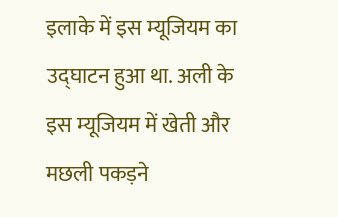इलाके में इस म्यूजियम का उद्घाटन हुआ था. अली के इस म्यूजियम में खेती और मछली पकड़ने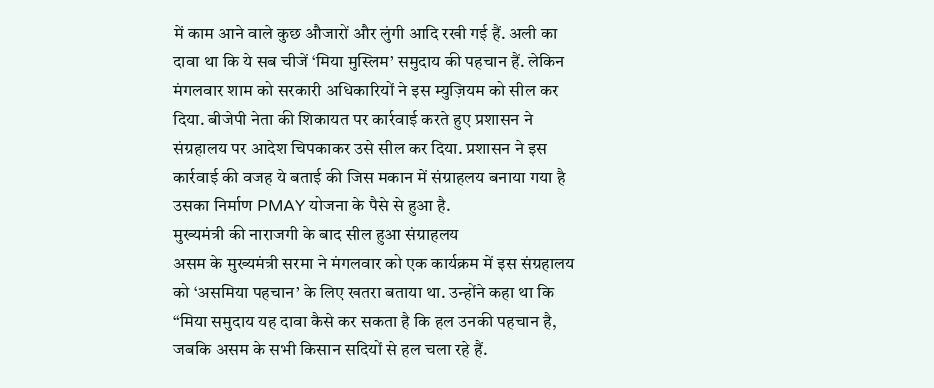में काम आने वाले कुछ औजारों और लुंगी आदि रखी गई हैं. अली का दावा था कि ये सब चीजें ‘मिया मुस्लिम’ समुदाय की पहचान हैं. लेकिन मंगलवार शाम को सरकारी अधिकारियों ने इस म्युज़ियम को सील कर दिया. बीजेपी नेता की शिकायत पर कार्रवाई करते हुए प्रशासन ने संग्रहालय पर आदेश चिपकाकर उसे सील कर दिया. प्रशासन ने इस कार्रवाई की वजह ये बताई की जिस मकान में संग्राहलय बनाया गया है उसका निर्माण PMAY योजना के पैसे से हुआ है.
मुख्यमंत्री की नाराजगी के बाद सील हुआ संग्राहलय
असम के मुख्यमंत्री सरमा ने मंगलवार को एक कार्यक्रम में इस संग्रहालय को ‘असमिया पहचान’ के लिए खतरा बताया था. उन्होंने कहा था कि “मिया समुदाय यह दावा कैसे कर सकता है कि हल उनकी पहचान है, जबकि असम के सभी किसान सदियों से हल चला रहे हैं.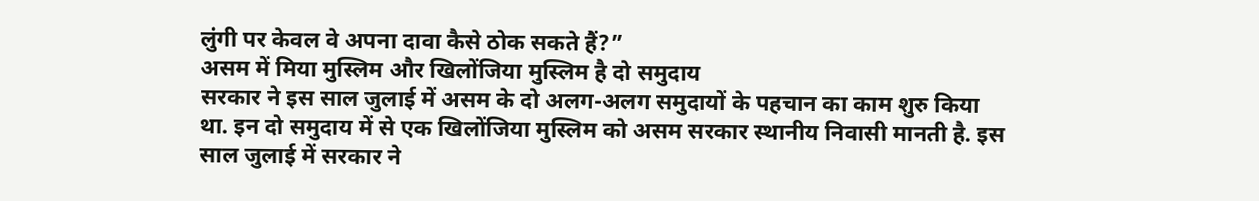लुंगी पर केवल वे अपना दावा कैसे ठोक सकते हैं?”
असम में मिया मुस्लिम और खिलोंजिया मुस्लिम है दो समुदाय
सरकार ने इस साल जुलाई में असम के दो अलग-अलग समुदायों के पहचान का काम शुरु किया था. इन दो समुदाय में से एक खिलोंजिया मुस्लिम को असम सरकार स्थानीय निवासी मानती है. इस साल जुलाई में सरकार ने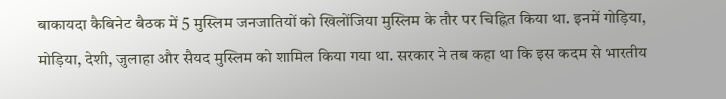बाकायदा कैबिनेट बैठक में 5 मुस्लिम जनजातियों को खिलोंजिया मुस्लिम के तौर पर चिह्नित किया था. इनमें गोड़िया, मोड़िया, देशी, जुलाहा और सैयद मुस्लिम को शामिल किया गया था. सरकार ने तब कहा था कि इस कदम से भारतीय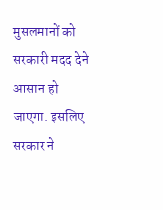मुसलमानों को सरकारी मदद देने आसान हो जाएगा. इसलिए सरकार ने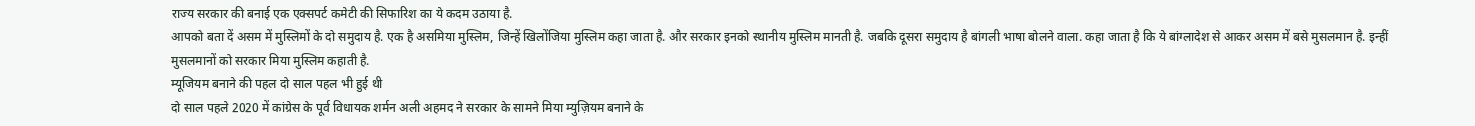राज्य सरकार की बनाई एक एक्सपर्ट कमेटी की सिफारिश का ये कदम उठाया है.
आपको बता दें असम में मुस्लिमों के दो समुदाय है. एक है असमिया मुस्लिम, जिन्हें खिलोंजिया मुस्लिम कहा जाता है. और सरकार इनको स्थानीय मुस्लिम मानती है. जबकि दूसरा समुदाय है बांगली भाषा बोलने वाला. कहा जाता है कि ये बांग्लादेश से आकर असम में बसे मुसलमान है. इन्हीं मुसलमानों को सरकार मिया मुस्लिम कहाती है.
म्यूजियम बनाने की पहल दो साल पहल भी हुई थी
दो साल पहले 2020 में कांग्रेस के पूर्व विधायक शर्मन अली अहमद ने सरकार के सामने मिया म्युज़ियम बनाने के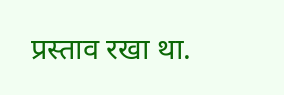प्रस्ताव रखा था.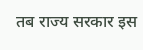तब राज्य सरकार इस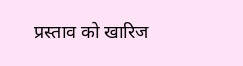प्रस्ताव को खारिज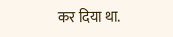कर दिया था.